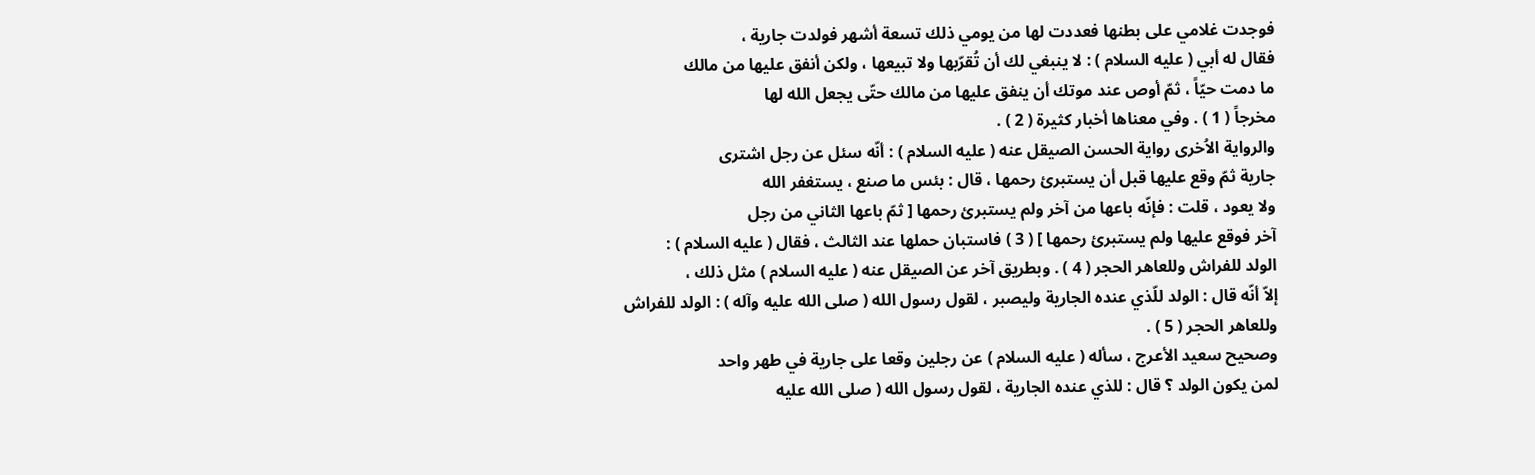فوجدت غلامي على بطنها فعددت لها من يومي ذلك تسعة أشهر فولدت جارية ،
فقال له أبي ( عليه السلام ) : لا ينبغي لك أن تُقرّبها ولا تبيعها ، ولكن أنفق عليها من مالك
ما دمت حيّاً ، ثمّ أوص عند موتك أن ينفق عليها من مالك حتّى يجعل الله لها
مخرجاً ( 1 ) . وفي معناها أخبار كثيرة ( 2 ) .
والرواية الاُخرى رواية الحسن الصيقل عنه ( عليه السلام ) : أنّه سئل عن رجل اشترى
جارية ثمّ وقع عليها قبل أن يستبرئ رحمها ، قال : بئس ما صنع ، يستغفر الله
ولا يعود ، قلت : فإنّه باعها من آخر ولم يستبرئ رحمها [ ثمّ باعها الثاني من رجل
آخر فوقع عليها ولم يستبرئ رحمها ] ( 3 ) فاستبان حملها عند الثالث ، فقال ( عليه السلام ) :
الولد للفراش وللعاهر الحجر ( 4 ) . وبطريق آخر عن الصيقل عنه ( عليه السلام ) مثل ذلك ،
إلاّ أنّه قال : الولد للّذي عنده الجارية وليصبر ، لقول رسول الله ( صلى الله عليه وآله ) : الولد للفراش
وللعاهر الحجر ( 5 ) .
وصحيح سعيد الأعرج ، سأله ( عليه السلام ) عن رجلين وقعا على جارية في طهر واحد
لمن يكون الولد ؟ قال : للذي عنده الجارية ، لقول رسول الله ( صلى الله عليه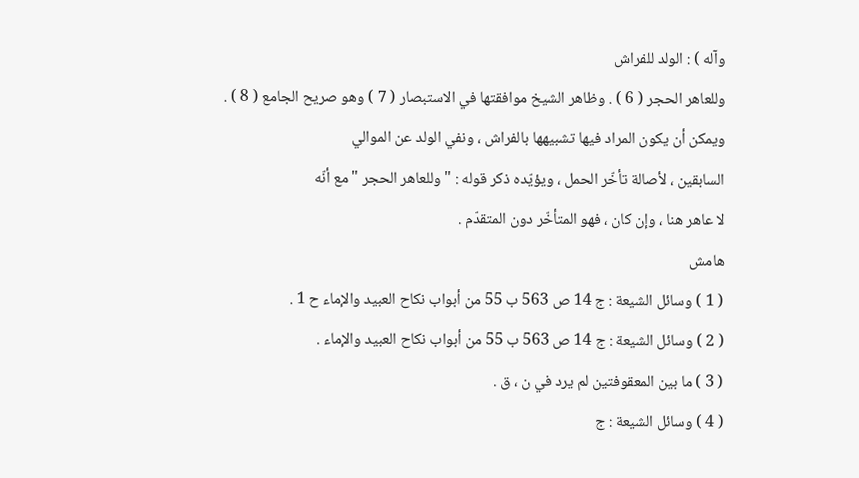وآله ) : الولد للفراش
وللعاهر الحجر ( 6 ) . وظاهر الشيخ موافقتها في الاستبصار ( 7 ) وهو صريح الجامع ( 8 ) .
ويمكن أن يكون المراد فيها تشبيهها بالفراش ، ونفي الولد عن الموالي
السابقين ، لأصالة تأخّر الحمل ، ويؤيّده ذكر قوله : " وللعاهر الحجر " مع أنّه
لا عاهر هنا ، وإن كان ، فهو المتأخّر دون المتقدّم .
هامش
( 1 ) وسائل الشيعة : ج 14 ص 563 ب 55 من أبواب نكاح العبيد والإماء ح 1 .
( 2 ) وسائل الشيعة : ج 14 ص 563 ب 55 من أبواب نكاح العبيد والإماء .
( 3 ) ما بين المعقوفتين لم يرد في ن ، ق .
( 4 ) وسائل الشيعة : ج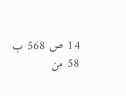14 ص 568 ب 58 من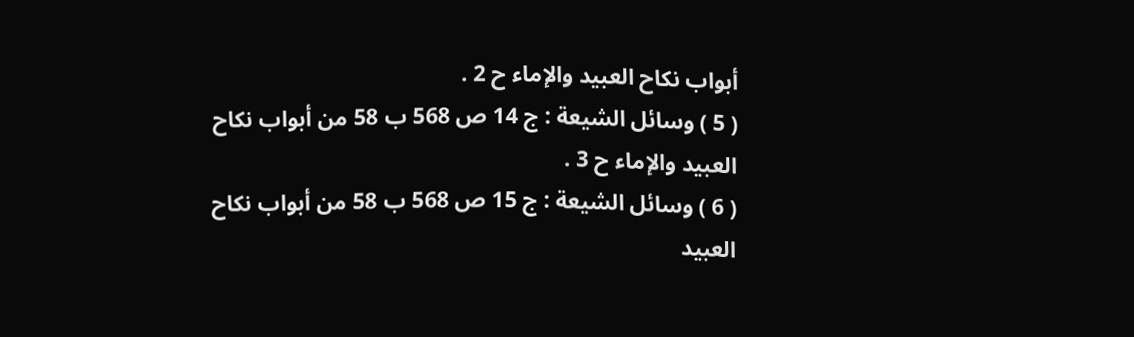أبواب نكاح العبيد والإماء ح 2 .
( 5 ) وسائل الشيعة : ج 14 ص 568 ب 58 من أبواب نكاح العبيد والإماء ح 3 .
( 6 ) وسائل الشيعة : ج 15 ص 568 ب 58 من أبواب نكاح العبيد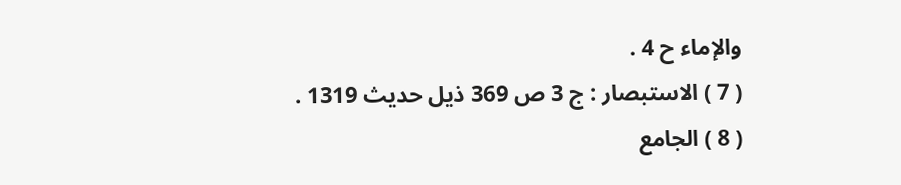والإماء ح 4 .
( 7 ) الاستبصار : ج 3 ص 369 ذيل حديث 1319 .
( 8 ) الجامع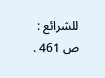للشرائع : ص 461 .